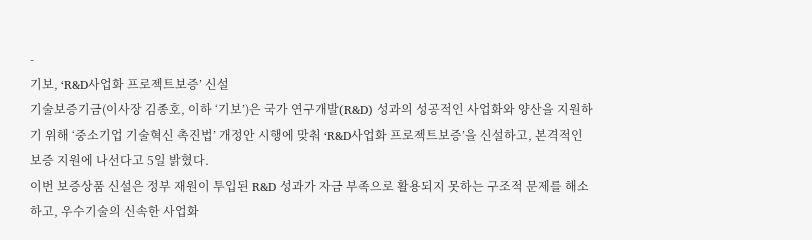-
기보, ‘R&D사업화 프로젝트보증’ 신설
기술보증기금(이사장 김종호, 이하 ‘기보’)은 국가 연구개발(R&D) 성과의 성공적인 사업화와 양산을 지원하기 위해 ‘중소기업 기술혁신 촉진법’ 개정안 시행에 맞춰 ‘R&D사업화 프로젝트보증’을 신설하고, 본격적인 보증 지원에 나선다고 5일 밝혔다.
이번 보증상품 신설은 정부 재원이 투입된 R&D 성과가 자금 부족으로 활용되지 못하는 구조적 문제를 해소하고, 우수기술의 신속한 사업화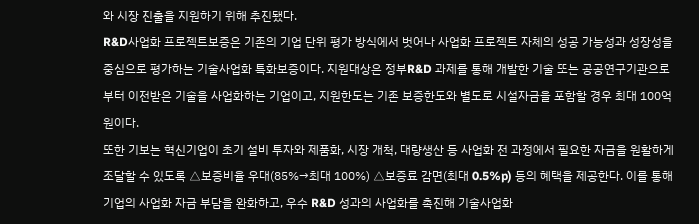와 시장 진출을 지원하기 위해 추진됐다.
R&D사업화 프로젝트보증은 기존의 기업 단위 평가 방식에서 벗어나 사업화 프로젝트 자체의 성공 가능성과 성장성을 중심으로 평가하는 기술사업화 특화보증이다. 지원대상은 정부R&D 과제를 통해 개발한 기술 또는 공공연구기관으로부터 이전받은 기술을 사업화하는 기업이고, 지원한도는 기존 보증한도와 별도로 시설자금을 포함할 경우 최대 100억 원이다.
또한 기보는 혁신기업이 초기 설비 투자와 제품화, 시장 개척, 대량생산 등 사업화 전 과정에서 필요한 자금을 원활하게 조달할 수 있도록 △보증비율 우대(85%→최대 100%) △보증료 감면(최대 0.5%p) 등의 혜택을 제공한다. 이를 통해 기업의 사업화 자금 부담을 완화하고, 우수 R&D 성과의 사업화를 촉진해 기술사업화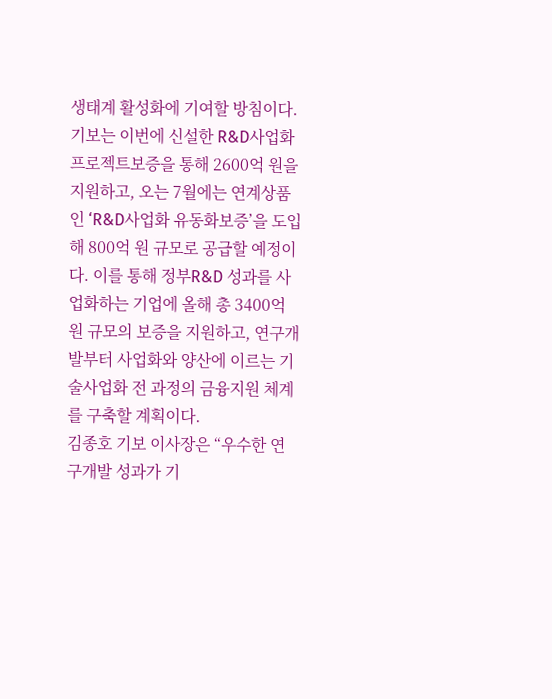생태계 활성화에 기여할 방침이다.
기보는 이번에 신설한 R&D사업화 프로젝트보증을 통해 2600억 원을 지원하고, 오는 7월에는 연계상품인 ‘R&D사업화 유동화보증’을 도입해 800억 원 규모로 공급할 예정이다. 이를 통해 정부R&D 성과를 사업화하는 기업에 올해 총 3400억 원 규모의 보증을 지원하고, 연구개발부터 사업화와 양산에 이르는 기술사업화 전 과정의 금융지원 체계를 구축할 계획이다.
김종호 기보 이사장은 “우수한 연구개발 성과가 기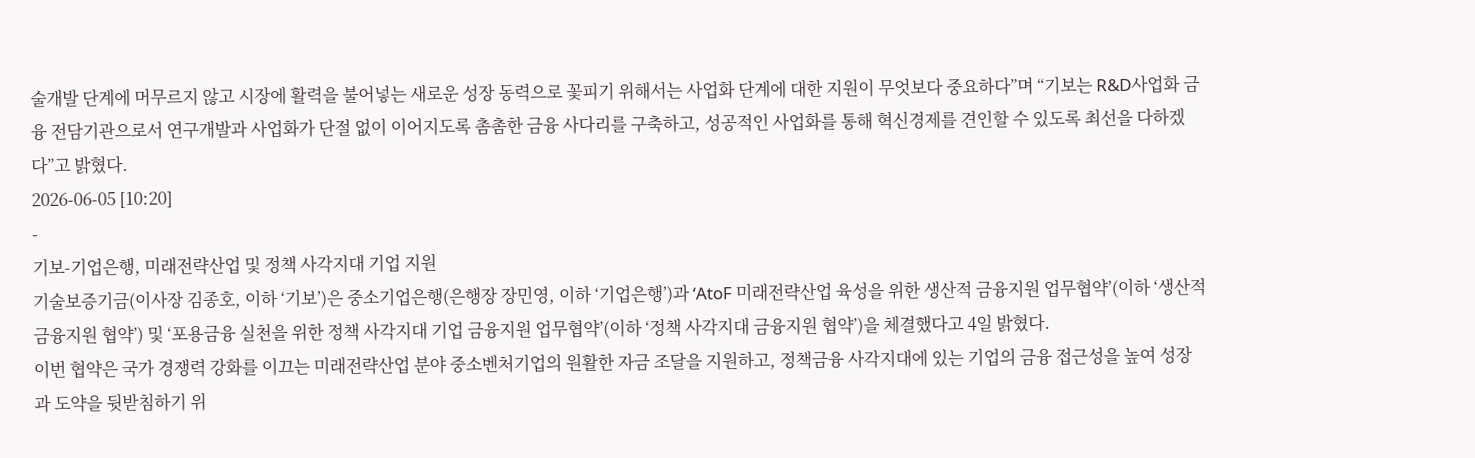술개발 단계에 머무르지 않고 시장에 활력을 불어넣는 새로운 성장 동력으로 꽃피기 위해서는 사업화 단계에 대한 지원이 무엇보다 중요하다”며 “기보는 R&D사업화 금융 전담기관으로서 연구개발과 사업화가 단절 없이 이어지도록 촘촘한 금융 사다리를 구축하고, 성공적인 사업화를 통해 혁신경제를 견인할 수 있도록 최선을 다하겠다”고 밝혔다.
2026-06-05 [10:20]
-
기보-기업은행, 미래전략산업 및 정책 사각지대 기업 지원
기술보증기금(이사장 김종호, 이하 ‘기보’)은 중소기업은행(은행장 장민영, 이하 ‘기업은행’)과 ‘AtoF 미래전략산업 육성을 위한 생산적 금융지원 업무협약’(이하 ‘생산적 금융지원 협약’) 및 ‘포용금융 실천을 위한 정책 사각지대 기업 금융지원 업무협약’(이하 ‘정책 사각지대 금융지원 협약’)을 체결했다고 4일 밝혔다.
이번 협약은 국가 경쟁력 강화를 이끄는 미래전략산업 분야 중소벤처기업의 원활한 자금 조달을 지원하고, 정책금융 사각지대에 있는 기업의 금융 접근성을 높여 성장과 도약을 뒷받침하기 위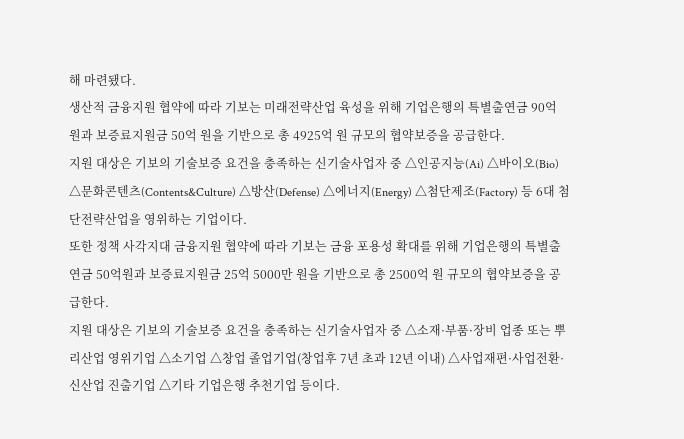해 마련됐다.
생산적 금융지원 협약에 따라 기보는 미래전략산업 육성을 위해 기업은행의 특별출연금 90억 원과 보증료지원금 50억 원을 기반으로 총 4925억 원 규모의 협약보증을 공급한다.
지원 대상은 기보의 기술보증 요건을 충족하는 신기술사업자 중 △인공지능(Ai) △바이오(Bio) △문화콘텐츠(Contents&Culture) △방산(Defense) △에너지(Energy) △첨단제조(Factory) 등 6대 첨단전략산업을 영위하는 기업이다.
또한 정책 사각지대 금융지원 협약에 따라 기보는 금융 포용성 확대를 위해 기업은행의 특별출연금 50억원과 보증료지원금 25억 5000만 원을 기반으로 총 2500억 원 규모의 협약보증을 공급한다.
지원 대상은 기보의 기술보증 요건을 충족하는 신기술사업자 중 △소재·부품·장비 업종 또는 뿌리산업 영위기업 △소기업 △창업 졸업기업(창업후 7년 초과 12년 이내) △사업재편·사업전환·신산업 진출기업 △기타 기업은행 추천기업 등이다.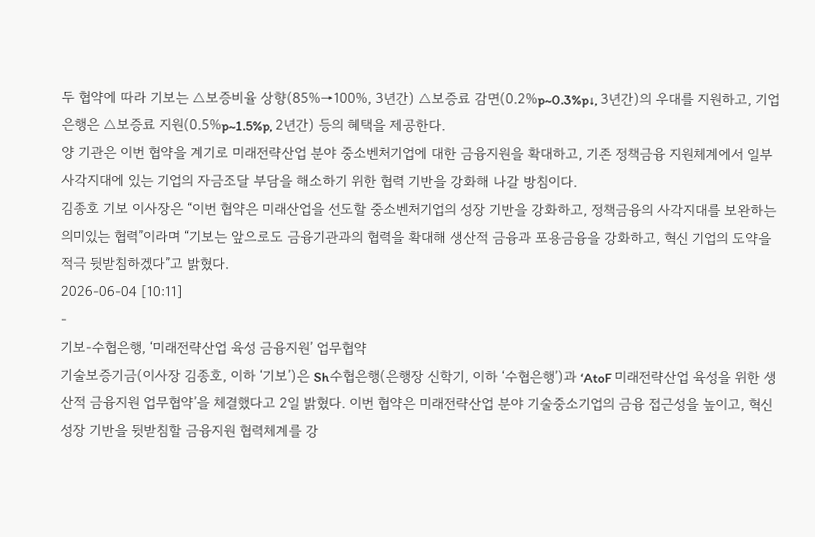두 협약에 따라 기보는 △보증비율 상향(85%→100%, 3년간) △보증료 감면(0.2%p~0.3%p↓, 3년간)의 우대를 지원하고, 기업은행은 △보증료 지원(0.5%p~1.5%p, 2년간) 등의 혜택을 제공한다.
양 기관은 이번 협약을 계기로 미래전략산업 분야 중소벤처기업에 대한 금융지원을 확대하고, 기존 정책금융 지원체계에서 일부 사각지대에 있는 기업의 자금조달 부담을 해소하기 위한 협력 기반을 강화해 나갈 방침이다.
김종호 기보 이사장은 “이번 협약은 미래산업을 선도할 중소벤처기업의 성장 기반을 강화하고, 정책금융의 사각지대를 보완하는 의미있는 협력”이라며 “기보는 앞으로도 금융기관과의 협력을 확대해 생산적 금융과 포용금융을 강화하고, 혁신 기업의 도약을 적극 뒷받침하겠다”고 밝혔다.
2026-06-04 [10:11]
-
기보-수협은행, ‘미래전략산업 육성 금융지원’ 업무협약
기술보증기금(이사장 김종호, 이하 ‘기보’)은 Sh수협은행(은행장 신학기, 이하 ‘수협은행’)과 ‘AtoF 미래전략산업 육성을 위한 생산적 금융지원 업무협약’을 체결했다고 2일 밝혔다. 이번 협약은 미래전략산업 분야 기술중소기업의 금융 접근성을 높이고, 혁신성장 기반을 뒷받침할 금융지원 협력체계를 강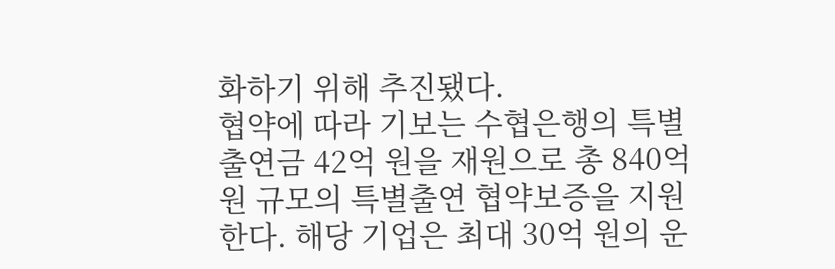화하기 위해 추진됐다.
협약에 따라 기보는 수협은행의 특별출연금 42억 원을 재원으로 총 840억 원 규모의 특별출연 협약보증을 지원한다. 해당 기업은 최대 30억 원의 운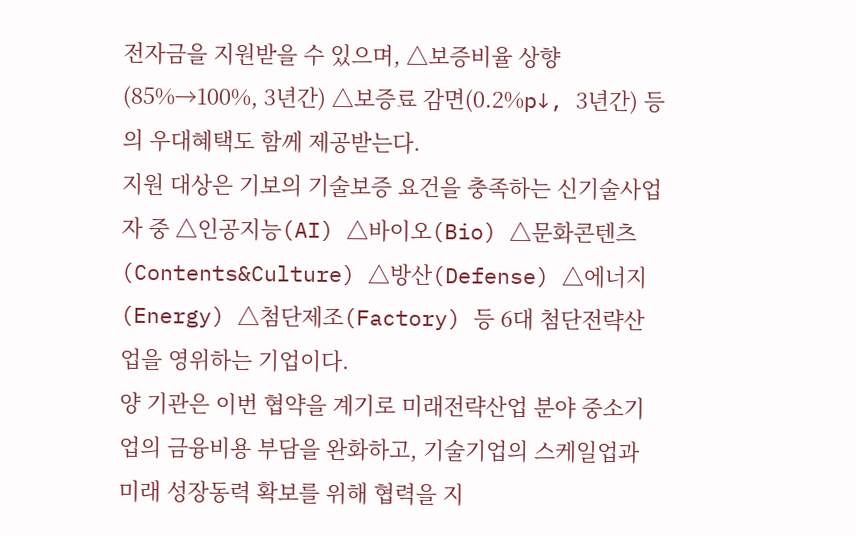전자금을 지원받을 수 있으며, △보증비율 상향(85%→100%, 3년간) △보증료 감면(0.2%p↓, 3년간) 등의 우대혜택도 함께 제공받는다.
지원 대상은 기보의 기술보증 요건을 충족하는 신기술사업자 중 △인공지능(AI) △바이오(Bio) △문화콘텐츠(Contents&Culture) △방산(Defense) △에너지(Energy) △첨단제조(Factory) 등 6대 첨단전략산업을 영위하는 기업이다.
양 기관은 이번 협약을 계기로 미래전략산업 분야 중소기업의 금융비용 부담을 완화하고, 기술기업의 스케일업과 미래 성장동력 확보를 위해 협력을 지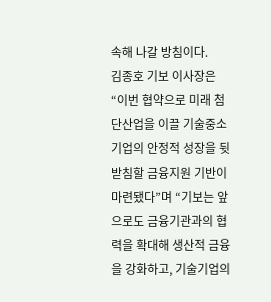속해 나갈 방침이다.
김종호 기보 이사장은 “이번 협약으로 미래 첨단산업을 이끌 기술중소기업의 안정적 성장을 뒷받침할 금융지원 기반이 마련됐다”며 “기보는 앞으로도 금융기관과의 협력을 확대해 생산적 금융을 강화하고, 기술기업의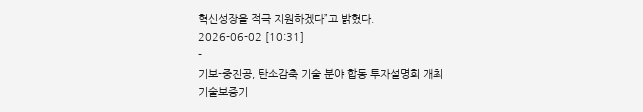혁신성장을 적극 지원하겠다”고 밝혔다.
2026-06-02 [10:31]
-
기보-중진공, 탄소감축 기술 분야 합동 투자설명회 개최
기술보증기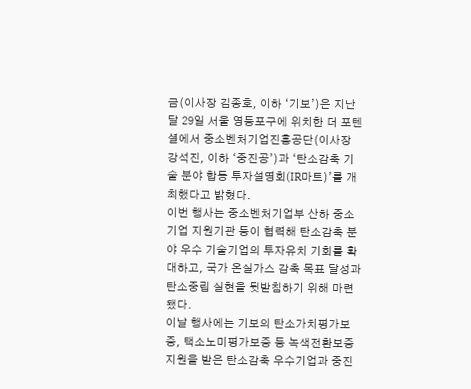금(이사장 김종호, 이하 ‘기보’)은 지난달 29일 서울 영등포구에 위치한 더 포텐셜에서 중소벤처기업진흥공단(이사장 강석진, 이하 ‘중진공’)과 ‘탄소감축 기술 분야 합동 투자설명회(IR마트)’를 개최했다고 밝혔다.
이번 행사는 중소벤처기업부 산하 중소기업 지원기관 등이 협력해 탄소감축 분야 우수 기술기업의 투자유치 기회를 확대하고, 국가 온실가스 감축 목표 달성과 탄소중립 실현을 뒷받침하기 위해 마련됐다.
이날 행사에는 기보의 탄소가치평가보증, 택소노미평가보증 등 녹색전환보증 지원을 받은 탄소감축 우수기업과 중진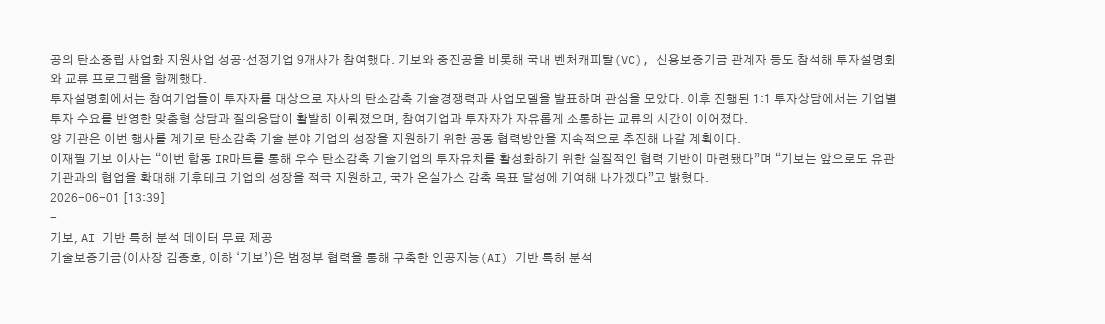공의 탄소중립 사업화 지원사업 성공·선정기업 9개사가 참여했다. 기보와 중진공을 비롯해 국내 벤처캐피탈(VC), 신용보증기금 관계자 등도 참석해 투자설명회와 교류 프로그램을 함께했다.
투자설명회에서는 참여기업들이 투자자를 대상으로 자사의 탄소감축 기술경쟁력과 사업모델을 발표하며 관심을 모았다. 이후 진행된 1:1 투자상담에서는 기업별 투자 수요를 반영한 맞춤형 상담과 질의응답이 활발히 이뤄졌으며, 참여기업과 투자자가 자유롭게 소통하는 교류의 시간이 이어졌다.
양 기관은 이번 행사를 계기로 탄소감축 기술 분야 기업의 성장을 지원하기 위한 공동 협력방안을 지속적으로 추진해 나갈 계획이다.
이재필 기보 이사는 “이번 합동 IR마트를 통해 우수 탄소감축 기술기업의 투자유치를 활성화하기 위한 실질적인 협력 기반이 마련됐다”며 “기보는 앞으로도 유관기관과의 협업을 확대해 기후테크 기업의 성장을 적극 지원하고, 국가 온실가스 감축 목표 달성에 기여해 나가겠다”고 밝혔다.
2026-06-01 [13:39]
-
기보, AI 기반 특허 분석 데이터 무료 제공
기술보증기금(이사장 김종호, 이하 ‘기보’)은 범정부 협력을 통해 구축한 인공지능(AI) 기반 특허 분석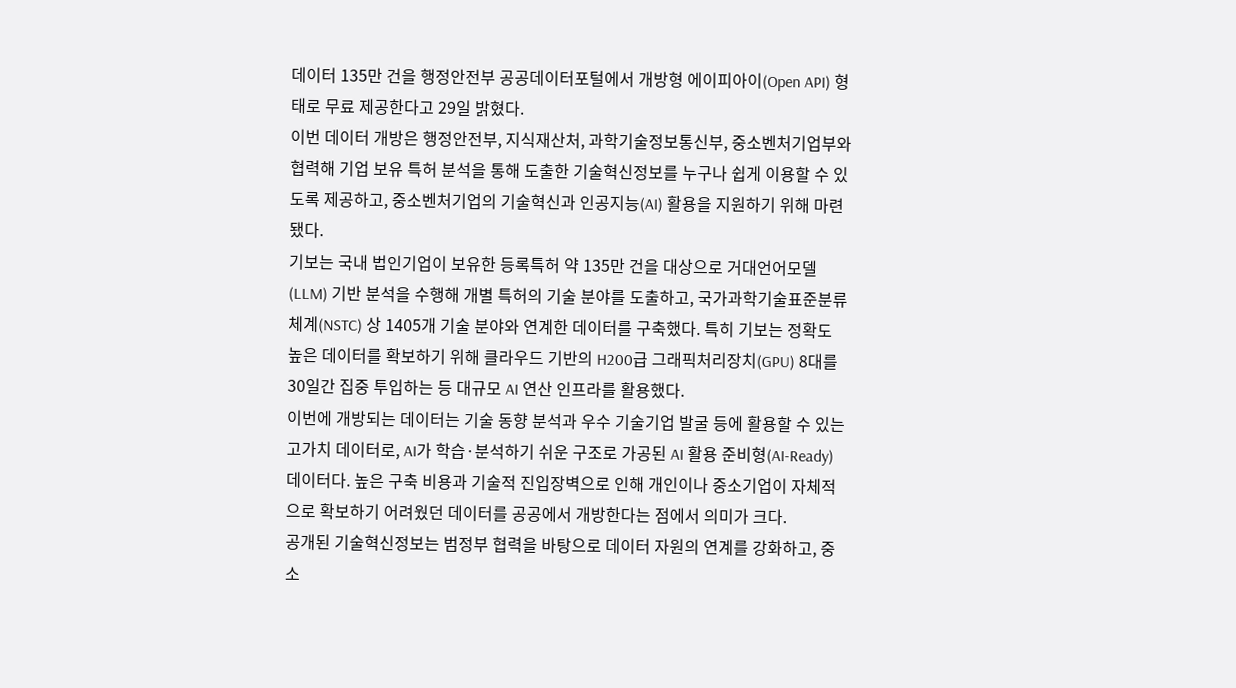데이터 135만 건을 행정안전부 공공데이터포털에서 개방형 에이피아이(Open API) 형태로 무료 제공한다고 29일 밝혔다.
이번 데이터 개방은 행정안전부, 지식재산처, 과학기술정보통신부, 중소벤처기업부와 협력해 기업 보유 특허 분석을 통해 도출한 기술혁신정보를 누구나 쉽게 이용할 수 있도록 제공하고, 중소벤처기업의 기술혁신과 인공지능(AI) 활용을 지원하기 위해 마련됐다.
기보는 국내 법인기업이 보유한 등록특허 약 135만 건을 대상으로 거대언어모델(LLM) 기반 분석을 수행해 개별 특허의 기술 분야를 도출하고, 국가과학기술표준분류체계(NSTC) 상 1405개 기술 분야와 연계한 데이터를 구축했다. 특히 기보는 정확도 높은 데이터를 확보하기 위해 클라우드 기반의 H200급 그래픽처리장치(GPU) 8대를 30일간 집중 투입하는 등 대규모 AI 연산 인프라를 활용했다.
이번에 개방되는 데이터는 기술 동향 분석과 우수 기술기업 발굴 등에 활용할 수 있는 고가치 데이터로, AI가 학습·분석하기 쉬운 구조로 가공된 AI 활용 준비형(AI-Ready) 데이터다. 높은 구축 비용과 기술적 진입장벽으로 인해 개인이나 중소기업이 자체적으로 확보하기 어려웠던 데이터를 공공에서 개방한다는 점에서 의미가 크다.
공개된 기술혁신정보는 범정부 협력을 바탕으로 데이터 자원의 연계를 강화하고, 중소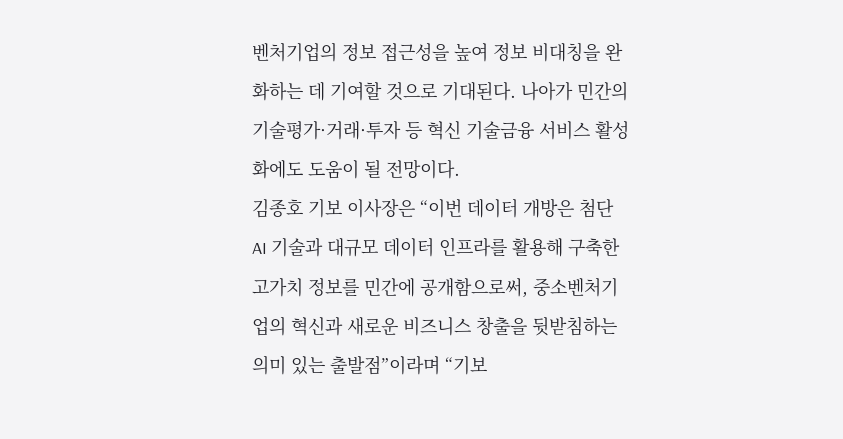벤처기업의 정보 접근성을 높여 정보 비대칭을 완화하는 데 기여할 것으로 기대된다. 나아가 민간의 기술평가·거래·투자 등 혁신 기술금융 서비스 활성화에도 도움이 될 전망이다.
김종호 기보 이사장은 “이번 데이터 개방은 첨단 AI 기술과 대규모 데이터 인프라를 활용해 구축한 고가치 정보를 민간에 공개함으로써, 중소벤처기업의 혁신과 새로운 비즈니스 창출을 뒷받침하는 의미 있는 출발점”이라며 “기보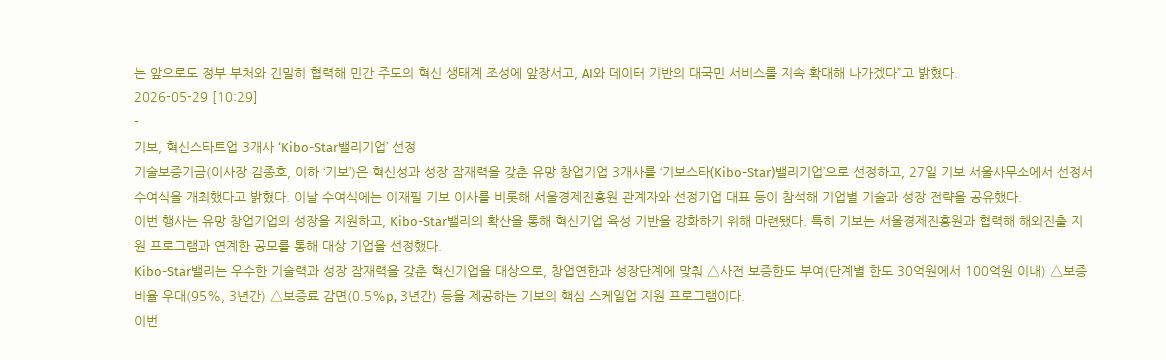는 앞으로도 정부 부처와 긴밀히 협력해 민간 주도의 혁신 생태계 조성에 앞장서고, AI와 데이터 기반의 대국민 서비스를 지속 확대해 나가겠다”고 밝혔다.
2026-05-29 [10:29]
-
기보, 혁신스타트업 3개사 ‘Kibo-Star밸리기업’ 선정
기술보증기금(이사장 김종호, 이하 ‘기보’)은 혁신성과 성장 잠재력을 갖춘 유망 창업기업 3개사를 ‘기보스타(Kibo-Star)밸리기업’으로 선정하고, 27일 기보 서울사무소에서 선정서 수여식을 개최했다고 밝혔다. 이날 수여식에는 이재필 기보 이사를 비롯해 서울경제진흥원 관계자와 선정기업 대표 등이 참석해 기업별 기술과 성장 전략을 공유했다.
이번 행사는 유망 창업기업의 성장을 지원하고, Kibo-Star밸리의 확산을 통해 혁신기업 육성 기반을 강화하기 위해 마련됐다. 특히 기보는 서울경제진흥원과 협력해 해외진출 지원 프로그램과 연계한 공모를 통해 대상 기업을 선정했다.
Kibo-Star밸리는 우수한 기술력과 성장 잠재력을 갖춘 혁신기업을 대상으로, 창업연한과 성장단계에 맞춰 △사전 보증한도 부여(단계별 한도 30억원에서 100억원 이내) △보증비율 우대(95%, 3년간) △보증료 감면(0.5%p, 3년간) 등을 제공하는 기보의 핵심 스케일업 지원 프로그램이다.
이번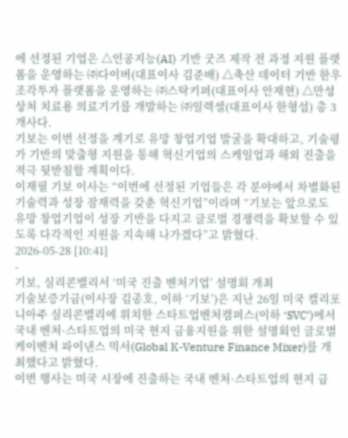에 선정된 기업은 △인공지능(AI) 기반 굿즈 제작 전 과정 지원 플랫폼을 운영하는 ㈜다이버(대표이사 김준배) △축산 데이터 기반 한우 조각투자 플랫폼을 운영하는 ㈜스탁키퍼(대표이사 안재현) △만성 상처 치료용 의료기기를 개발하는 ㈜일렉셀(대표이사 한형섭) 총 3개사다.
기보는 이번 선정을 계기로 유망 창업기업 발굴을 확대하고, 기술평가 기반의 맞춤형 지원을 통해 혁신기업의 스케일업과 해외 진출을 적극 뒷받침할 계획이다.
이재필 기보 이사는 “이번에 선정된 기업들은 각 분야에서 차별화된 기술력과 성장 잠재력을 갖춘 혁신기업”이라며 “기보는 앞으로도 유망 창업기업이 성장 기반을 다지고 글로벌 경쟁력을 확보할 수 있도록 다각적인 지원을 지속해 나가겠다”고 밝혔다.
2026-05-28 [10:41]
-
기보, 실리콘밸리서 ‘미국 진출 벤처기업’ 설명회 개최
기술보증기금(이사장 김종호, 이하 ‘기보’)은 지난 26일 미국 캘리포니아주 실리콘밸리에 위치한 스타트업벤처캠퍼스(이하 ‘SVC’)에서 국내 벤처·스타트업의 미국 현지 금융지원을 위한 설명회인 글로벌 케이벤처 파이낸스 믹서(Global K-Venture Finance Mixer)를 개최했다고 밝혔다.
이번 행사는 미국 시장에 진출하는 국내 벤처·스타트업의 현지 금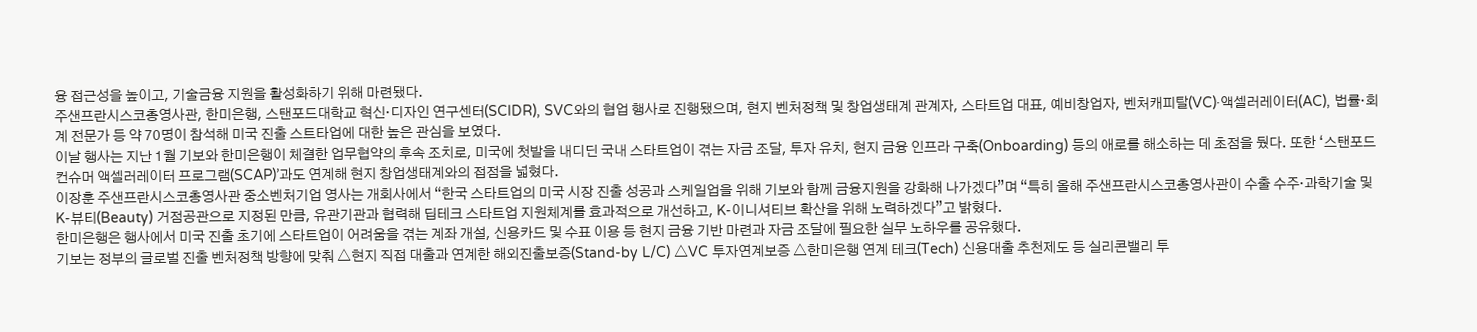융 접근성을 높이고, 기술금융 지원을 활성화하기 위해 마련됐다.
주샌프란시스코총영사관, 한미은행, 스탠포드대학교 혁신·디자인 연구센터(SCIDR), SVC와의 협업 행사로 진행됐으며, 현지 벤처정책 및 창업생태계 관계자, 스타트업 대표, 예비창업자, 벤처캐피탈(VC)·액셀러레이터(AC), 법률·회계 전문가 등 약 70명이 참석해 미국 진출 스트타업에 대한 높은 관심을 보였다.
이날 행사는 지난 1월 기보와 한미은행이 체결한 업무협약의 후속 조치로, 미국에 첫발을 내디딘 국내 스타트업이 겪는 자금 조달, 투자 유치, 현지 금융 인프라 구축(Onboarding) 등의 애로를 해소하는 데 초점을 뒀다. 또한 ‘스탠포드 컨슈머 액셀러레이터 프로그램(SCAP)’과도 연계해 현지 창업생태계와의 접점을 넓혔다.
이장훈 주샌프란시스코총영사관 중소벤처기업 영사는 개회사에서 “한국 스타트업의 미국 시장 진출 성공과 스케일업을 위해 기보와 함께 금융지원을 강화해 나가겠다”며 “특히 올해 주샌프란시스코총영사관이 수출 수주·과학기술 및 K-뷰티(Beauty) 거점공관으로 지정된 만큼, 유관기관과 협력해 딥테크 스타트업 지원체계를 효과적으로 개선하고, K-이니셔티브 확산을 위해 노력하겠다”고 밝혔다.
한미은행은 행사에서 미국 진출 초기에 스타트업이 어려움을 겪는 계좌 개설, 신용카드 및 수표 이용 등 현지 금융 기반 마련과 자금 조달에 필요한 실무 노하우를 공유했다.
기보는 정부의 글로벌 진출 벤처정책 방향에 맞춰 △현지 직접 대출과 연계한 해외진출보증(Stand-by L/C) △VC 투자연계보증 △한미은행 연계 테크(Tech) 신용대출 추천제도 등 실리콘밸리 투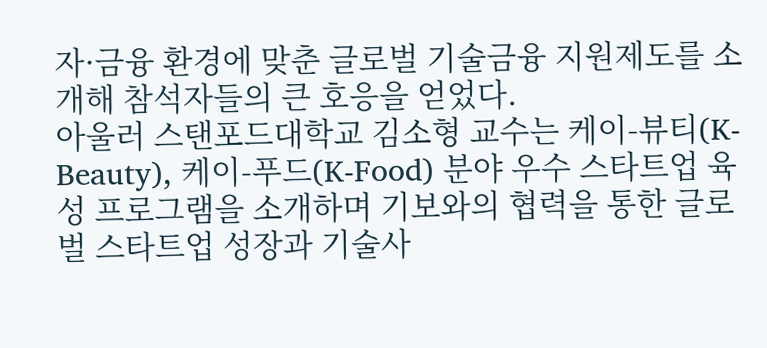자·금융 환경에 맞춘 글로벌 기술금융 지원제도를 소개해 참석자들의 큰 호응을 얻었다.
아울러 스탠포드대학교 김소형 교수는 케이-뷰티(K-Beauty), 케이-푸드(K-Food) 분야 우수 스타트업 육성 프로그램을 소개하며 기보와의 협력을 통한 글로벌 스타트업 성장과 기술사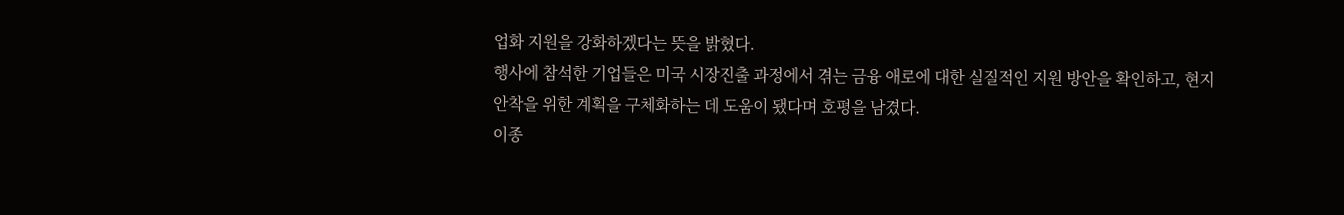업화 지원을 강화하겠다는 뜻을 밝혔다.
행사에 참석한 기업들은 미국 시장진출 과정에서 겪는 금융 애로에 대한 실질적인 지원 방안을 확인하고, 현지 안착을 위한 계획을 구체화하는 데 도움이 됐다며 호평을 남겼다.
이종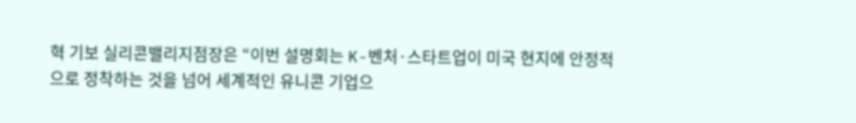혁 기보 실리콘밸리지점장은 “이번 설명회는 K-벤처·스타트업이 미국 현지에 안정적으로 정착하는 것을 넘어 세계적인 유니콘 기업으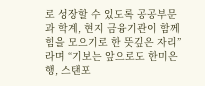로 성장할 수 있도록 공공부문과 학계, 현지 금융기관이 함께 힘을 모으기로 한 뜻깊은 자리”라며 “기보는 앞으로도 한미은행, 스탠포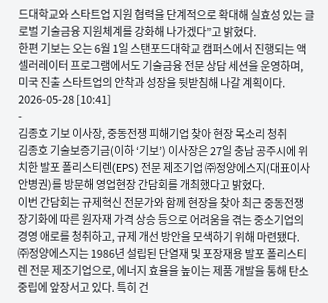드대학교와 스타트업 지원 협력을 단계적으로 확대해 실효성 있는 글로벌 기술금융 지원체계를 강화해 나가겠다”고 밝혔다.
한편 기보는 오는 6월 1일 스탠포드대학교 캠퍼스에서 진행되는 액셀러레이터 프로그램에서도 기술금융 전문 상담 세션을 운영하며, 미국 진출 스타트업의 안착과 성장을 뒷받침해 나갈 계획이다.
2026-05-28 [10:41]
-
김종호 기보 이사장, 중동전쟁 피해기업 찾아 현장 목소리 청취
김종호 기술보증기금(이하 ‘기보’) 이사장은 27일 충남 공주시에 위치한 발포 폴리스티렌(EPS) 전문 제조기업 ㈜정양에스지(대표이사 안병권)를 방문해 영업현장 간담회를 개최했다고 밝혔다.
이번 간담회는 규제혁신 전문가와 함께 현장을 찾아 최근 중동전쟁 장기화에 따른 원자재 가격 상승 등으로 어려움을 겪는 중소기업의 경영 애로를 청취하고, 규제 개선 방안을 모색하기 위해 마련됐다.
㈜정양에스지는 1986년 설립된 단열재 및 포장재용 발포 폴리스티렌 전문 제조기업으로, 에너지 효율을 높이는 제품 개발을 통해 탄소중립에 앞장서고 있다. 특히 건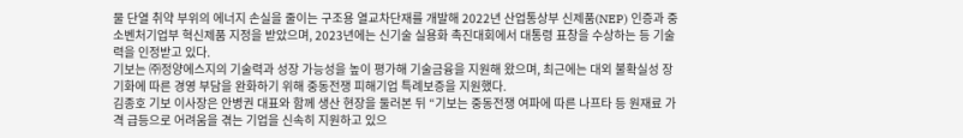물 단열 취약 부위의 에너지 손실을 줄이는 구조용 열교차단재를 개발해 2022년 산업통상부 신제품(NEP) 인증과 중소벤처기업부 혁신제품 지정을 받았으며, 2023년에는 신기술 실용화 촉진대회에서 대통령 표창을 수상하는 등 기술력을 인정받고 있다.
기보는 ㈜정양에스지의 기술력과 성장 가능성을 높이 평가해 기술금융을 지원해 왔으며, 최근에는 대외 불확실성 장기화에 따른 경영 부담을 완화하기 위해 중동전쟁 피해기업 특례보증을 지원했다.
김종호 기보 이사장은 안병권 대표와 함께 생산 현장을 둘러본 뒤 “기보는 중동전쟁 여파에 따른 나프타 등 원재료 가격 급등으로 어려움을 겪는 기업을 신속히 지원하고 있으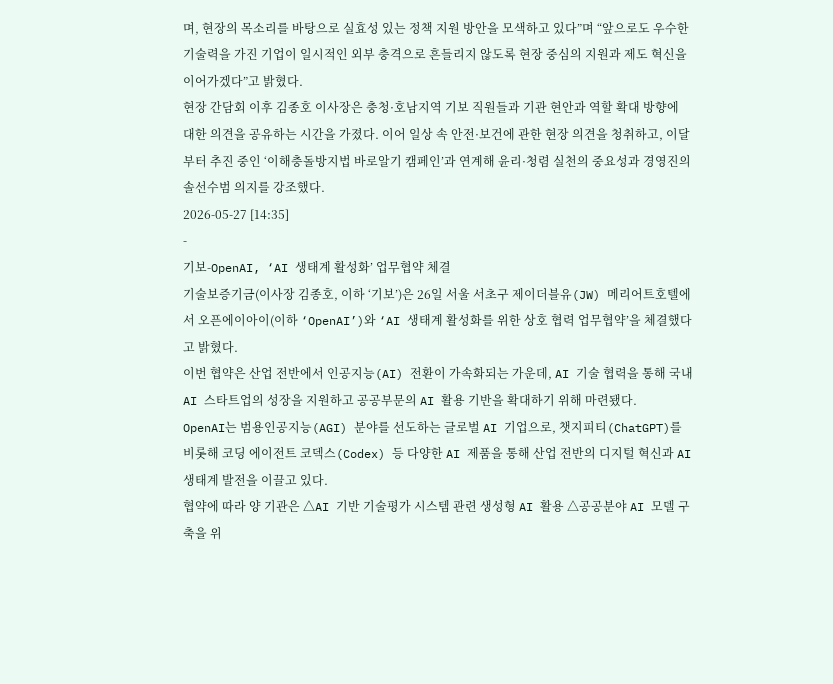며, 현장의 목소리를 바탕으로 실효성 있는 정책 지원 방안을 모색하고 있다”며 “앞으로도 우수한 기술력을 가진 기업이 일시적인 외부 충격으로 흔들리지 않도록 현장 중심의 지원과 제도 혁신을 이어가겠다”고 밝혔다.
현장 간담회 이후 김종호 이사장은 충청·호남지역 기보 직원들과 기관 현안과 역할 확대 방향에 대한 의견을 공유하는 시간을 가졌다. 이어 일상 속 안전·보건에 관한 현장 의견을 청취하고, 이달부터 추진 중인 ‘이해충돌방지법 바로알기 캠페인’과 연계해 윤리·청렴 실천의 중요성과 경영진의 솔선수범 의지를 강조했다.
2026-05-27 [14:35]
-
기보-OpenAI, ‘AI 생태계 활성화’ 업무협약 체결
기술보증기금(이사장 김종호, 이하 ‘기보’)은 26일 서울 서초구 제이더블유(JW) 메리어트호텔에서 오픈에이아이(이하 ‘OpenAI’)와 ‘AI 생태계 활성화를 위한 상호 협력 업무협약’을 체결했다고 밝혔다.
이번 협약은 산업 전반에서 인공지능(AI) 전환이 가속화되는 가운데, AI 기술 협력을 통해 국내 AI 스타트업의 성장을 지원하고 공공부문의 AI 활용 기반을 확대하기 위해 마련됐다.
OpenAI는 범용인공지능(AGI) 분야를 선도하는 글로벌 AI 기업으로, 챗지피티(ChatGPT)를 비롯해 코딩 에이전트 코덱스(Codex) 등 다양한 AI 제품을 통해 산업 전반의 디지털 혁신과 AI 생태계 발전을 이끌고 있다.
협약에 따라 양 기관은 △AI 기반 기술평가 시스템 관련 생성형 AI 활용 △공공분야 AI 모델 구축을 위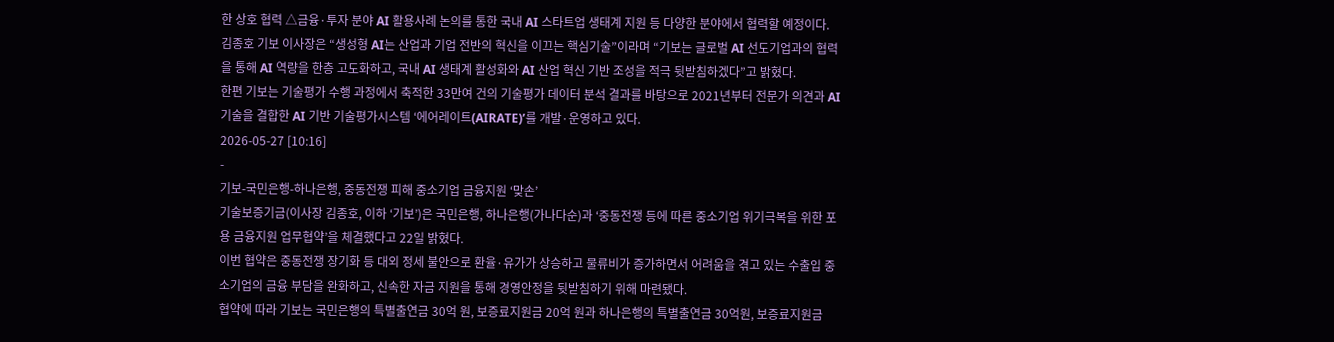한 상호 협력 △금융·투자 분야 AI 활용사례 논의를 통한 국내 AI 스타트업 생태계 지원 등 다양한 분야에서 협력할 예정이다.
김종호 기보 이사장은 “생성형 AI는 산업과 기업 전반의 혁신을 이끄는 핵심기술”이라며 “기보는 글로벌 AI 선도기업과의 협력을 통해 AI 역량을 한층 고도화하고, 국내 AI 생태계 활성화와 AI 산업 혁신 기반 조성을 적극 뒷받침하겠다”고 밝혔다.
한편 기보는 기술평가 수행 과정에서 축적한 33만여 건의 기술평가 데이터 분석 결과를 바탕으로 2021년부터 전문가 의견과 AI 기술을 결합한 AI 기반 기술평가시스템 ‘에어레이트(AIRATE)’를 개발·운영하고 있다.
2026-05-27 [10:16]
-
기보-국민은행-하나은행, 중동전쟁 피해 중소기업 금융지원 ‘맞손’
기술보증기금(이사장 김종호, 이하 ‘기보’)은 국민은행, 하나은행(가나다순)과 ‘중동전쟁 등에 따른 중소기업 위기극복을 위한 포용 금융지원 업무협약’을 체결했다고 22일 밝혔다.
이번 협약은 중동전쟁 장기화 등 대외 정세 불안으로 환율·유가가 상승하고 물류비가 증가하면서 어려움을 겪고 있는 수출입 중소기업의 금융 부담을 완화하고, 신속한 자금 지원을 통해 경영안정을 뒷받침하기 위해 마련됐다.
협약에 따라 기보는 국민은행의 특별출연금 30억 원, 보증료지원금 20억 원과 하나은행의 특별출연금 30억원, 보증료지원금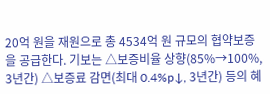20억 원을 재원으로 총 4534억 원 규모의 협약보증을 공급한다. 기보는 △보증비율 상향(85%→100%, 3년간) △보증료 감면(최대 0.4%p↓, 3년간) 등의 혜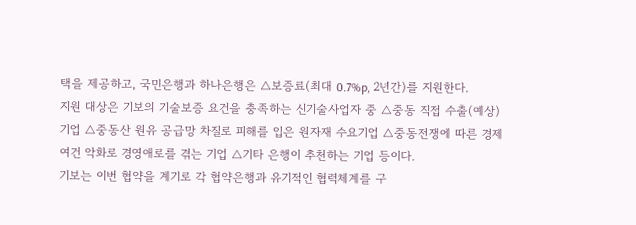택을 제공하고, 국민은행과 하나은행은 △보증료(최대 0.7%p, 2년간)를 지원한다.
지원 대상은 기보의 기술보증 요건을 충족하는 신기술사업자 중 △중동 직접 수출(예상)기업 △중동산 원유 공급망 차질로 피해를 입은 원자재 수요기업 △중동전쟁에 따른 경제여건 악화로 경영애로를 겪는 기업 △기타 은행이 추천하는 기업 등이다.
기보는 이번 협약을 계기로 각 협약은행과 유기적인 협력체계를 구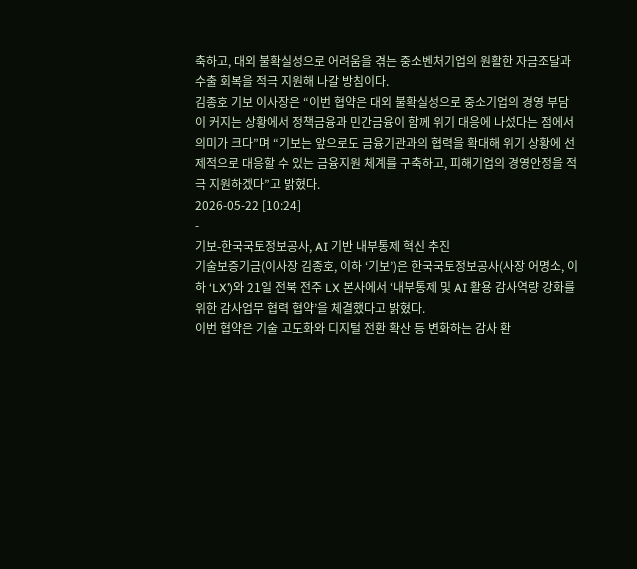축하고, 대외 불확실성으로 어려움을 겪는 중소벤처기업의 원활한 자금조달과 수출 회복을 적극 지원해 나갈 방침이다.
김종호 기보 이사장은 “이번 협약은 대외 불확실성으로 중소기업의 경영 부담이 커지는 상황에서 정책금융과 민간금융이 함께 위기 대응에 나섰다는 점에서 의미가 크다”며 “기보는 앞으로도 금융기관과의 협력을 확대해 위기 상황에 선제적으로 대응할 수 있는 금융지원 체계를 구축하고, 피해기업의 경영안정을 적극 지원하겠다”고 밝혔다.
2026-05-22 [10:24]
-
기보-한국국토정보공사, AI 기반 내부통제 혁신 추진
기술보증기금(이사장 김종호, 이하 ‘기보’)은 한국국토정보공사(사장 어명소, 이하 ‘LX’)와 21일 전북 전주 LX 본사에서 ‘내부통제 및 AI 활용 감사역량 강화를 위한 감사업무 협력 협약’을 체결했다고 밝혔다.
이번 협약은 기술 고도화와 디지털 전환 확산 등 변화하는 감사 환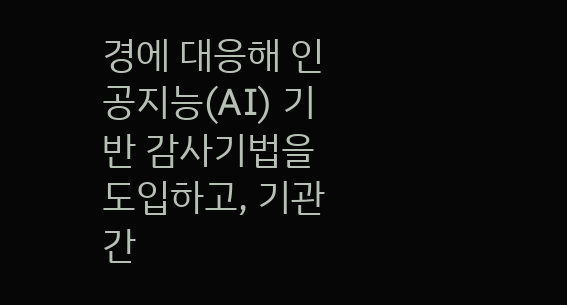경에 대응해 인공지능(AI) 기반 감사기법을 도입하고, 기관 간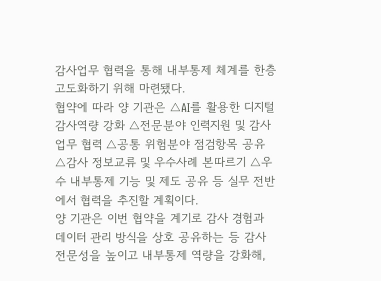감사업무 협력을 통해 내부통제 체계를 한층 고도화하기 위해 마련됐다.
협약에 따라 양 기관은 △AI를 활용한 디지털 감사역량 강화 △전문분야 인력지원 및 감사업무 협력 △공통 위험분야 점검항목 공유 △감사 정보교류 및 우수사례 본따르기 △우수 내부통제 기능 및 제도 공유 등 실무 전반에서 협력을 추진할 계획이다.
양 기관은 이번 협약을 계기로 감사 경험과 데이터 관리 방식을 상호 공유하는 등 감사 전문성을 높이고 내부통제 역량을 강화해,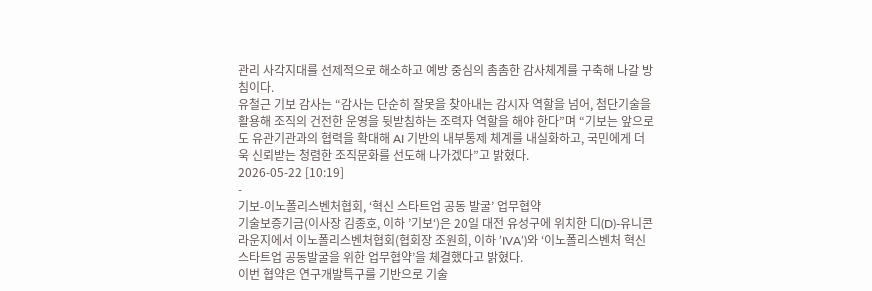관리 사각지대를 선제적으로 해소하고 예방 중심의 촘촘한 감사체계를 구축해 나갈 방침이다.
유철근 기보 감사는 “감사는 단순히 잘못을 찾아내는 감시자 역할을 넘어, 첨단기술을 활용해 조직의 건전한 운영을 뒷받침하는 조력자 역할을 해야 한다”며 “기보는 앞으로도 유관기관과의 협력을 확대해 AI 기반의 내부통제 체계를 내실화하고, 국민에게 더욱 신뢰받는 청렴한 조직문화를 선도해 나가겠다”고 밝혔다.
2026-05-22 [10:19]
-
기보-이노폴리스벤처협회, ‘혁신 스타트업 공동 발굴’ 업무협약
기술보증기금(이사장 김종호, 이하 ’기보‘)은 20일 대전 유성구에 위치한 디(D)-유니콘라운지에서 이노폴리스벤처협회(협회장 조원희, 이하 ’IVA’)와 ‘이노폴리스벤처 혁신 스타트업 공동발굴을 위한 업무협약’을 체결했다고 밝혔다.
이번 협약은 연구개발특구를 기반으로 기술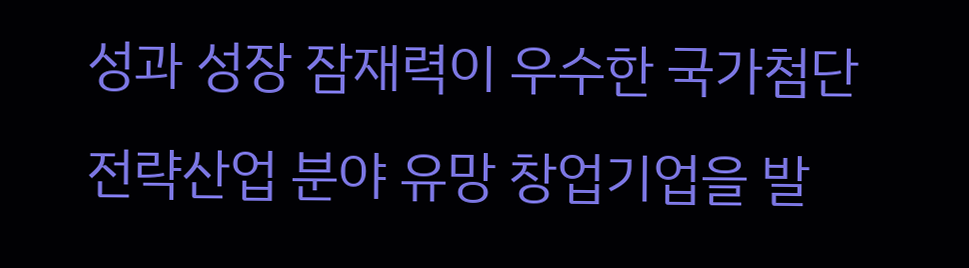성과 성장 잠재력이 우수한 국가첨단전략산업 분야 유망 창업기업을 발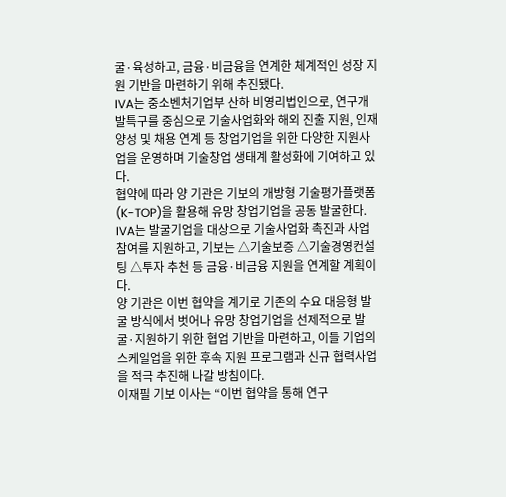굴·육성하고, 금융·비금융을 연계한 체계적인 성장 지원 기반을 마련하기 위해 추진됐다.
IVA는 중소벤처기업부 산하 비영리법인으로, 연구개발특구를 중심으로 기술사업화와 해외 진출 지원, 인재 양성 및 채용 연계 등 창업기업을 위한 다양한 지원사업을 운영하며 기술창업 생태계 활성화에 기여하고 있다.
협약에 따라 양 기관은 기보의 개방형 기술평가플랫폼(K-TOP)을 활용해 유망 창업기업을 공동 발굴한다. IVA는 발굴기업을 대상으로 기술사업화 촉진과 사업 참여를 지원하고, 기보는 △기술보증 △기술경영컨설팅 △투자 추천 등 금융·비금융 지원을 연계할 계획이다.
양 기관은 이번 협약을 계기로 기존의 수요 대응형 발굴 방식에서 벗어나 유망 창업기업을 선제적으로 발굴·지원하기 위한 협업 기반을 마련하고, 이들 기업의 스케일업을 위한 후속 지원 프로그램과 신규 협력사업을 적극 추진해 나갈 방침이다.
이재필 기보 이사는 “이번 협약을 통해 연구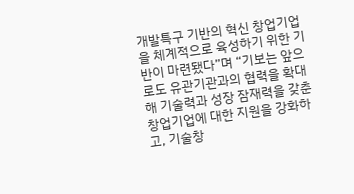개발특구 기반의 혁신 창업기업을 체계적으로 육성하기 위한 기반이 마련됐다”며 “기보는 앞으로도 유관기관과의 협력을 확대해 기술력과 성장 잠재력을 갖춘 창업기업에 대한 지원을 강화하고, 기술창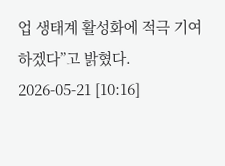업 생태계 활성화에 적극 기여하겠다”고 밝혔다.
2026-05-21 [10:16]